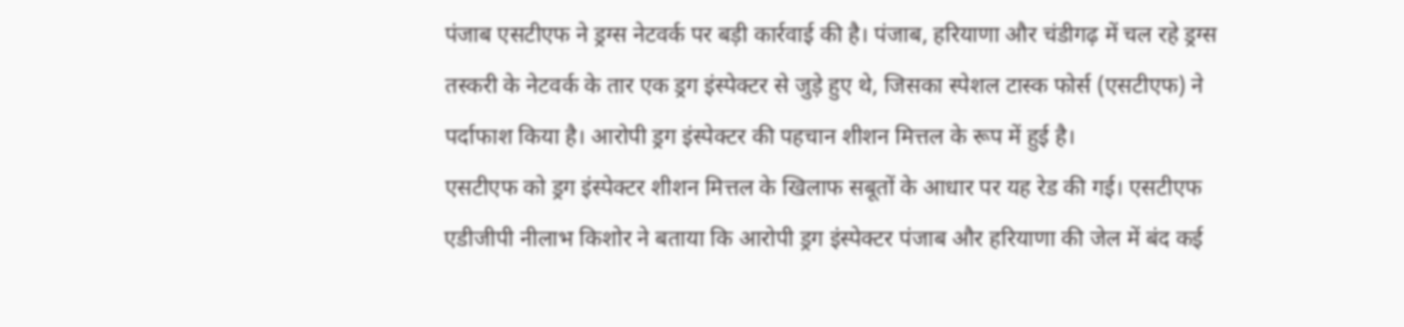पंजाब एसटीएफ ने ड्रग्स नेटवर्क पर बड़ी कार्रवाई की है। पंजाब, हरियाणा और चंडीगढ़ में चल रहे ड्रग्स तस्करी के नेटवर्क के तार एक ड्रग इंस्पेक्टर से जुड़े हुए थे, जिसका स्पेशल टास्क फोर्स (एसटीएफ) ने पर्दाफाश किया है। आरोपी ड्रग इंस्पेक्टर की पहचान शीशन मित्तल के रूप में हुई है।
एसटीएफ को ड्रग इंस्पेक्टर शीशन मित्तल के खिलाफ सबूतों के आधार पर यह रेड की गई। एसटीएफ एडीजीपी नीलाभ किशोर ने बताया कि आरोपी ड्रग इंस्पेक्टर पंजाब और हरियाणा की जेल में बंद कई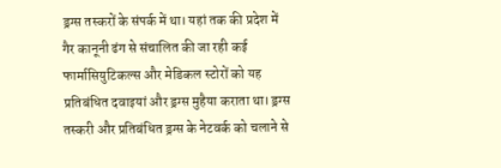ड्रग्स तस्करों के संपर्क में था। यहां तक की प्रदेश में गैर कानूनी ढंग से संचालित की जा रही कई फार्मासियुटिकल्स और मेडिकल स्टोरों को यह प्रतिबंधित दवाइयां और ड्रग्स मुहैया कराता था। ड्रग्स तस्करी और प्रतिबंधित ड्रग्स के नेटवर्क को चलाने से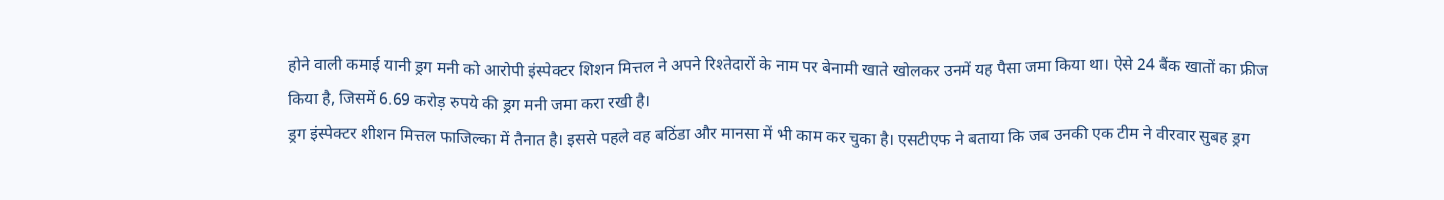होने वाली कमाई यानी ड्रग मनी को आरोपी इंस्पेक्टर शिशन मित्तल ने अपने रिश्तेदारों के नाम पर बेनामी खाते खोलकर उनमें यह पैसा जमा किया था। ऐसे 24 बैंक खातों का फ्रीज किया है, जिसमें 6.69 करोड़ रुपये की ड्रग मनी जमा करा रखी है।
ड्रग इंस्पेक्टर शीशन मित्तल फाजिल्का में तैनात है। इससे पहले वह बठिंडा और मानसा में भी काम कर चुका है। एसटीएफ ने बताया कि जब उनकी एक टीम ने वीरवार सुबह ड्रग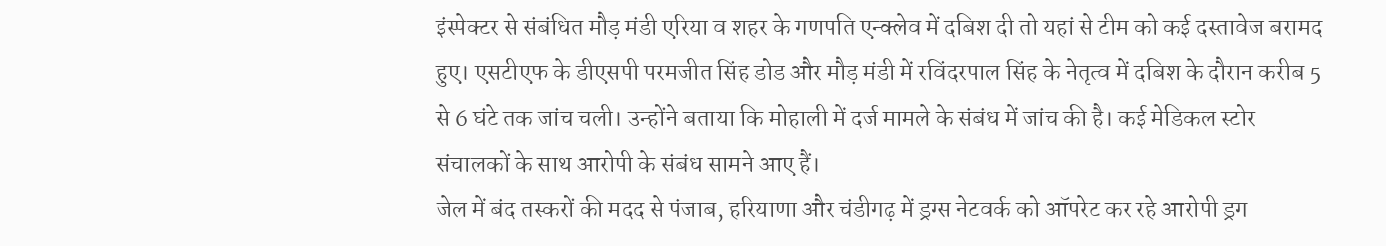इंस्पेक्टर से संबंधित मौड़ मंडी एरिया व शहर के गणपति एन्क्लेव में दबिश दी तो यहां से टीम को कई दस्तावेज बरामद हुए। एसटीएफ के डीएसपी परमजीत सिंह डोड और मौड़ मंडी में रविंदरपाल सिंह के नेतृत्व में दबिश के दौरान करीब 5 से 6 घंटे तक जांच चली। उन्होंने बताया कि मोहाली में दर्ज मामले के संबंध में जांच की है। कई मेडिकल स्टोर संचालकों के साथ आरोपी के संबंध सामने आए हैं।
जेल में बंद तस्करों की मदद से पंजाब, हरियाणा और चंडीगढ़ में ड्रग्स नेटवर्क को ऑपरेट कर रहे आरोपी ड्रग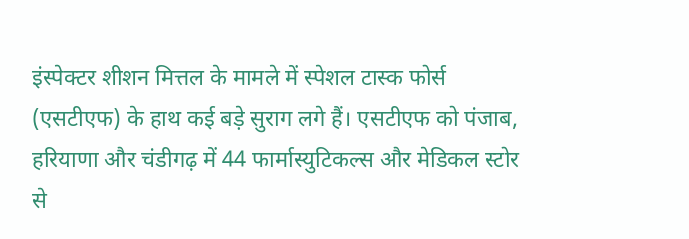इंस्पेक्टर शीशन मित्तल के मामले में स्पेशल टास्क फोर्स (एसटीएफ) के हाथ कई बड़े सुराग लगे हैं। एसटीएफ को पंजाब, हरियाणा और चंडीगढ़ में 44 फार्मास्युटिकल्स और मेडिकल स्टोर से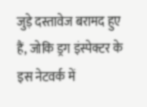जुड़े दस्तावेज बरामद हुए हैं, जोकि ड्रग इंस्पेक्टर के इस नेटवर्क में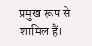प्रमुख रूप से शामिल हैं।